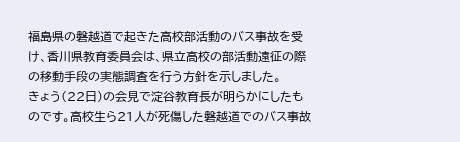福島県の磐越道で起きた高校部活動のバス事故を受け、香川県教育委員会は、県立高校の部活動遠征の際の移動手段の実態調査を行う方針を示しました。
きょう(22日)の会見で淀谷教育長が明らかにしたものです。高校生ら21人が死傷した磐越道でのバス事故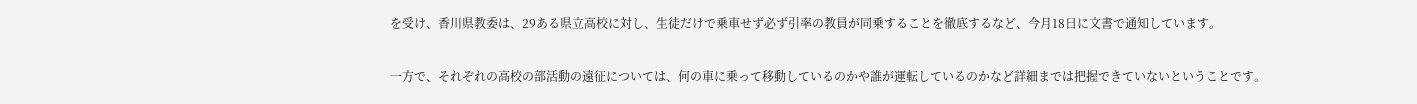を受け、香川県教委は、29ある県立高校に対し、生徒だけで乗車せず必ず引率の教員が同乗することを徹底するなど、今月18日に文書で通知しています。

一方で、それぞれの高校の部活動の遠征については、何の車に乗って移動しているのかや誰が運転しているのかなど詳細までは把握できていないということです。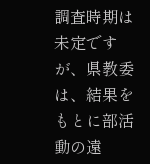調査時期は未定ですが、県教委は、結果をもとに部活動の遠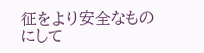征をより安全なものにして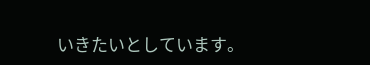いきたいとしています。